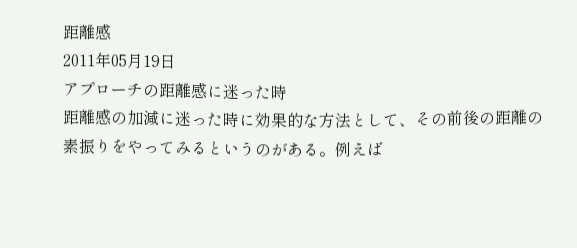距離感
2011年05月19日
アプローチの距離感に迷った時
距離感の加減に迷った時に効果的な方法として、その前後の距離の素振りをやってみるというのがある。例えば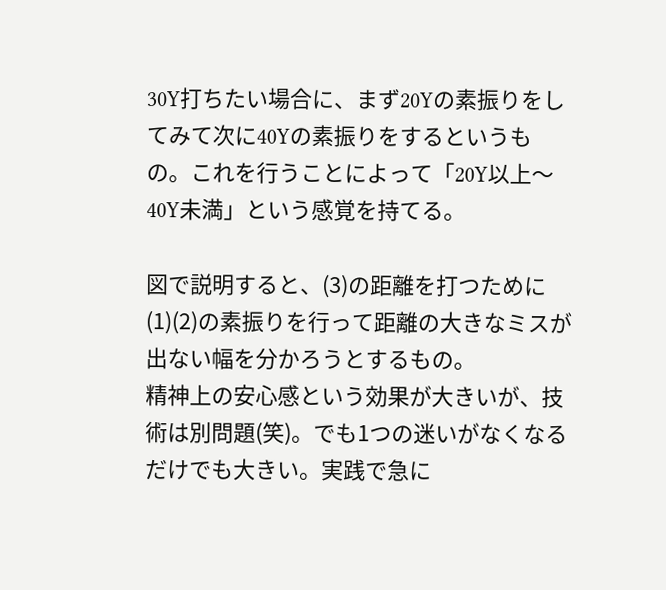30Y打ちたい場合に、まず20Yの素振りをしてみて次に40Yの素振りをするというもの。これを行うことによって「20Y以上〜40Y未満」という感覚を持てる。

図で説明すると、(3)の距離を打つために(1)(2)の素振りを行って距離の大きなミスが出ない幅を分かろうとするもの。
精神上の安心感という効果が大きいが、技術は別問題(笑)。でも1つの迷いがなくなるだけでも大きい。実践で急に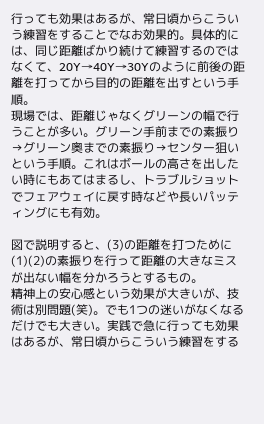行っても効果はあるが、常日頃からこういう練習をすることでなお効果的。具体的には、同じ距離ばかり続けて練習するのではなくて、20Y→40Y→30Yのように前後の距離を打ってから目的の距離を出すという手順。
現場では、距離じゃなくグリーンの幅で行うことが多い。グリーン手前までの素振り→グリーン奥までの素振り→センター狙いという手順。これはボールの高さを出したい時にもあてはまるし、トラブルショットでフェアウェイに戻す時などや長いパッティングにも有効。

図で説明すると、(3)の距離を打つために(1)(2)の素振りを行って距離の大きなミスが出ない幅を分かろうとするもの。
精神上の安心感という効果が大きいが、技術は別問題(笑)。でも1つの迷いがなくなるだけでも大きい。実践で急に行っても効果はあるが、常日頃からこういう練習をする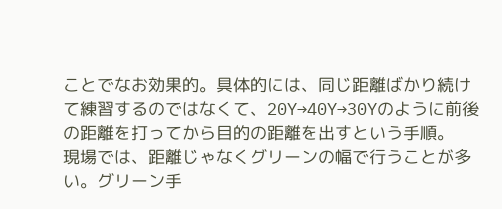ことでなお効果的。具体的には、同じ距離ばかり続けて練習するのではなくて、20Y→40Y→30Yのように前後の距離を打ってから目的の距離を出すという手順。
現場では、距離じゃなくグリーンの幅で行うことが多い。グリーン手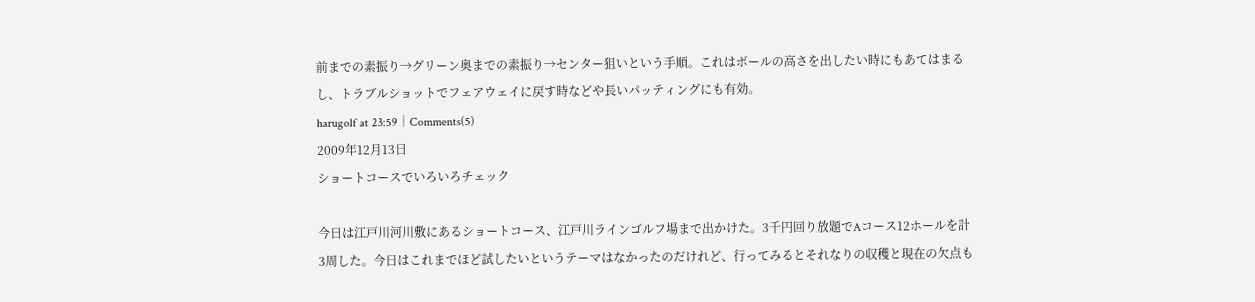前までの素振り→グリーン奥までの素振り→センター狙いという手順。これはボールの高さを出したい時にもあてはまるし、トラブルショットでフェアウェイに戻す時などや長いパッティングにも有効。
harugolf at 23:59│Comments(5)
2009年12月13日
ショートコースでいろいろチェック

今日は江戸川河川敷にあるショートコース、江戸川ラインゴルフ場まで出かけた。3千円回り放題でAコース12ホールを計3周した。今日はこれまでほど試したいというテーマはなかったのだけれど、行ってみるとそれなりの収穫と現在の欠点も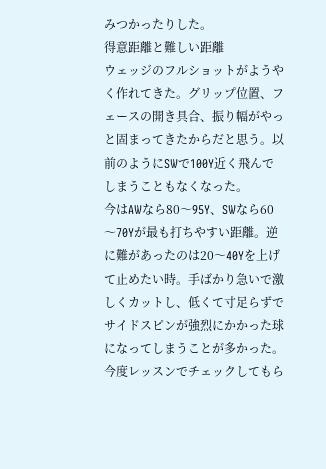みつかったりした。
得意距離と難しい距離
ウェッジのフルショットがようやく作れてきた。グリップ位置、フェースの開き具合、振り幅がやっと固まってきたからだと思う。以前のようにSWで100Y近く飛んでしまうこともなくなった。
今はAWなら80〜95Y、SWなら60〜70Yが最も打ちやすい距離。逆に難があったのは20〜40Yを上げて止めたい時。手ばかり急いで激しくカットし、低くて寸足らずでサイドスピンが強烈にかかった球になってしまうことが多かった。今度レッスンでチェックしてもら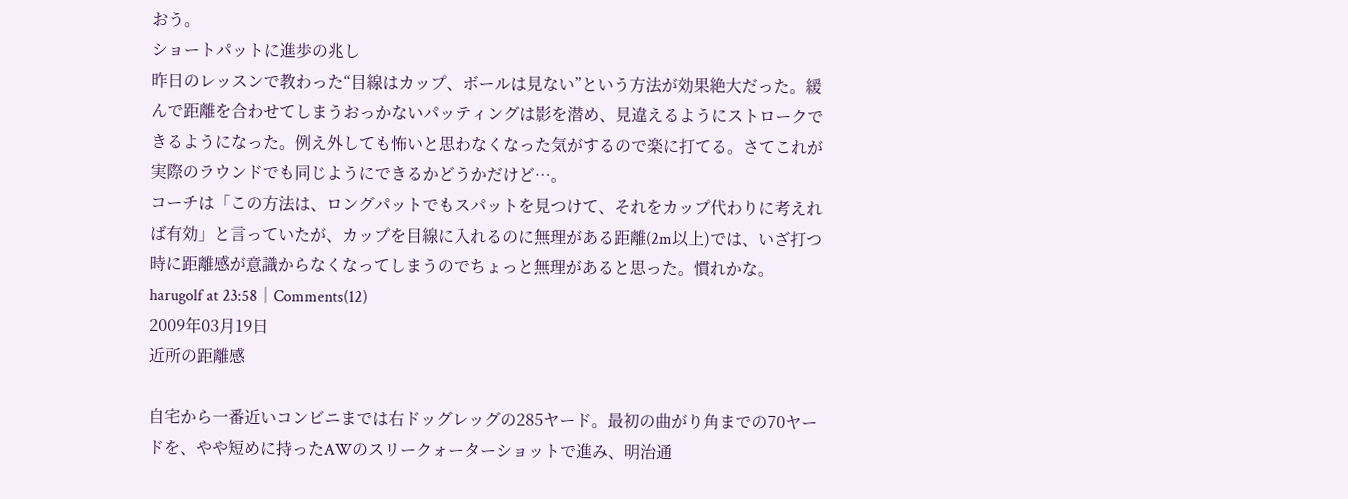おう。
ショートパットに進歩の兆し
昨日のレッスンで教わった“目線はカップ、ボールは見ない”という方法が効果絶大だった。緩んで距離を合わせてしまうおっかないパッティングは影を潜め、見違えるようにストロークできるようになった。例え外しても怖いと思わなくなった気がするので楽に打てる。さてこれが実際のラウンドでも同じようにできるかどうかだけど…。
コーチは「この方法は、ロングパットでもスパットを見つけて、それをカップ代わりに考えれば有効」と言っていたが、カップを目線に入れるのに無理がある距離(2m以上)では、いざ打つ時に距離感が意識からなくなってしまうのでちょっと無理があると思った。慣れかな。
harugolf at 23:58│Comments(12)
2009年03月19日
近所の距離感

自宅から一番近いコンビニまでは右ドッグレッグの285ヤード。最初の曲がり角までの70ヤードを、やや短めに持ったAWのスリークォーターショットで進み、明治通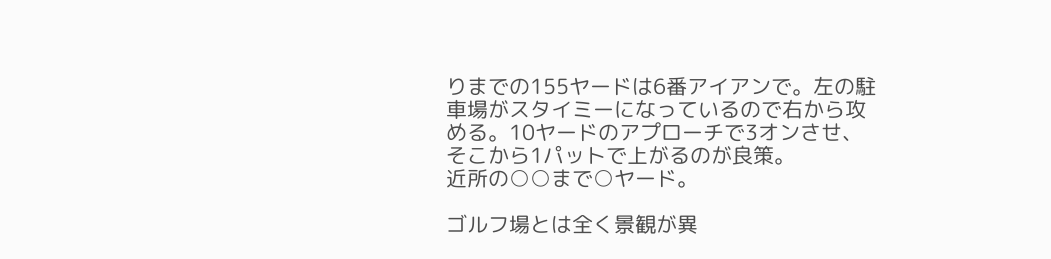りまでの155ヤードは6番アイアンで。左の駐車場がスタイミーになっているので右から攻める。10ヤードのアプローチで3オンさせ、そこから1パットで上がるのが良策。
近所の○○まで○ヤード。

ゴルフ場とは全く景観が異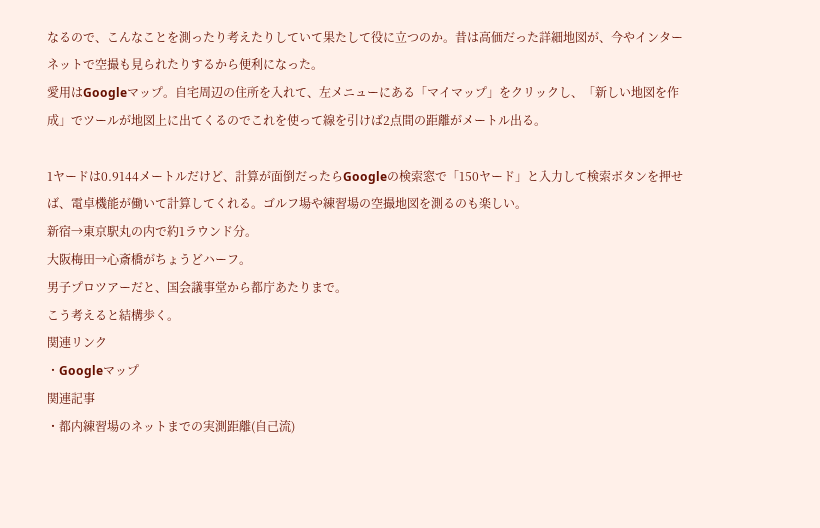なるので、こんなことを測ったり考えたりしていて果たして役に立つのか。昔は高価だった詳細地図が、今やインターネットで空撮も見られたりするから便利になった。
愛用はGoogleマップ。自宅周辺の住所を入れて、左メニューにある「マイマップ」をクリックし、「新しい地図を作成」でツールが地図上に出てくるのでこれを使って線を引けば2点間の距離がメートル出る。

1ヤードは0.9144メートルだけど、計算が面倒だったらGoogleの検索窓で「150ヤード」と入力して検索ボタンを押せば、電卓機能が働いて計算してくれる。ゴルフ場や練習場の空撮地図を測るのも楽しい。
新宿→東京駅丸の内で約1ラウンド分。
大阪梅田→心斎橋がちょうどハーフ。
男子プロツアーだと、国会議事堂から都庁あたりまで。
こう考えると結構歩く。
関連リンク
・Googleマップ
関連記事
・都内練習場のネットまでの実測距離(自己流)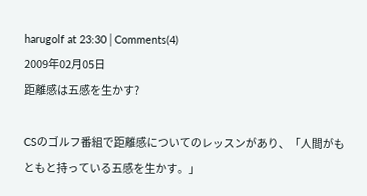harugolf at 23:30│Comments(4)
2009年02月05日
距離感は五感を生かす?

CSのゴルフ番組で距離感についてのレッスンがあり、「人間がもともと持っている五感を生かす。」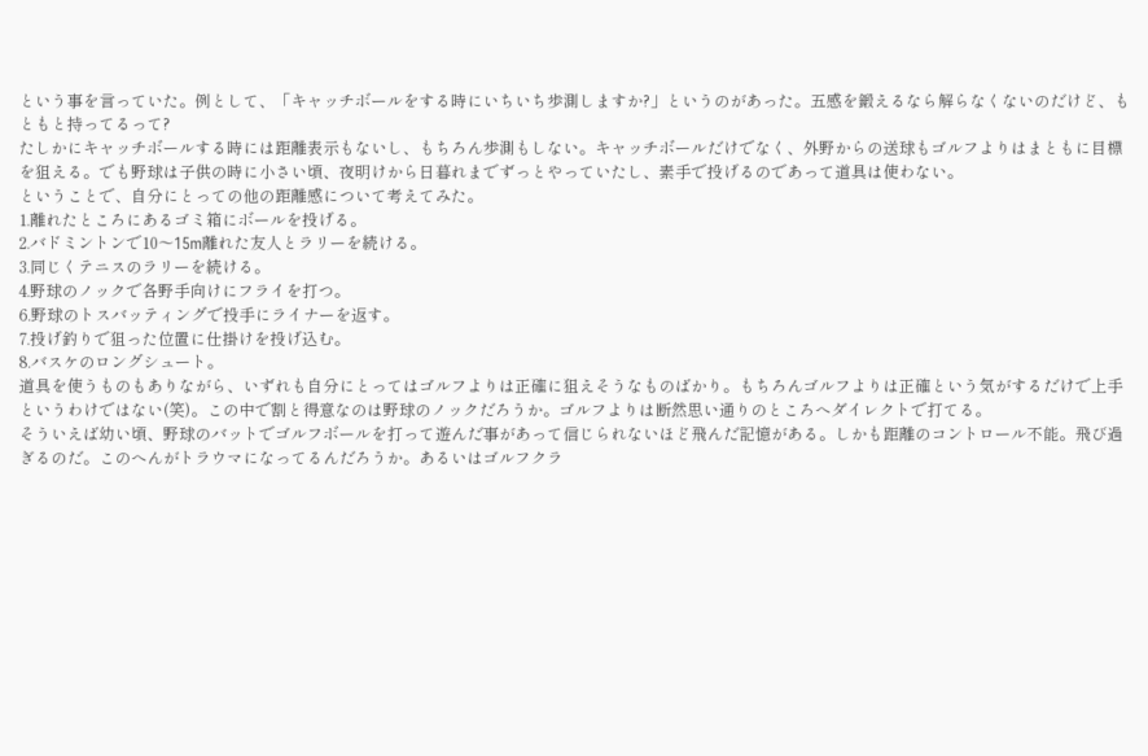という事を言っていた。例として、「キャッチボールをする時にいちいち歩測しますか?」というのがあった。五感を鍛えるなら解らなくないのだけど、もともと持ってるって?
たしかにキャッチボールする時には距離表示もないし、もちろん歩測もしない。キャッチボールだけでなく、外野からの送球もゴルフよりはまともに目標を狙える。でも野球は子供の時に小さい頃、夜明けから日暮れまでずっとやっていたし、素手で投げるのであって道具は使わない。
ということで、自分にとっての他の距離感について考えてみた。
1.離れたところにあるゴミ箱にボールを投げる。
2.バドミントンで10〜15m離れた友人とラリーを続ける。
3.同じくテニスのラリーを続ける。
4.野球のノックで各野手向けにフライを打つ。
6.野球のトスバッティングで投手にライナーを返す。
7.投げ釣りで狙った位置に仕掛けを投げ込む。
8.バスケのロングシュート。
道具を使うものもありながら、いずれも自分にとってはゴルフよりは正確に狙えそうなものばかり。もちろんゴルフよりは正確という気がするだけで上手というわけではない(笑)。この中で割と得意なのは野球のノックだろうか。ゴルフよりは断然思い通りのところへダイレクトで打てる。
そういえば幼い頃、野球のバットでゴルフボールを打って遊んだ事があって信じられないほど飛んだ記憶がある。しかも距離のコントロール不能。飛び過ぎるのだ。このへんがトラウマになってるんだろうか。あるいはゴルフクラ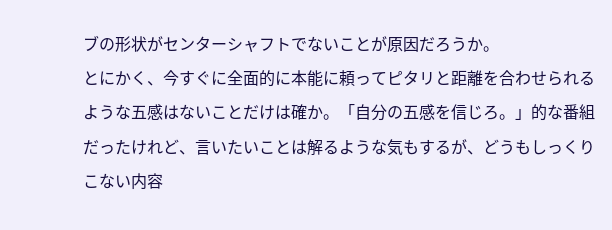ブの形状がセンターシャフトでないことが原因だろうか。
とにかく、今すぐに全面的に本能に頼ってピタリと距離を合わせられるような五感はないことだけは確か。「自分の五感を信じろ。」的な番組だったけれど、言いたいことは解るような気もするが、どうもしっくりこない内容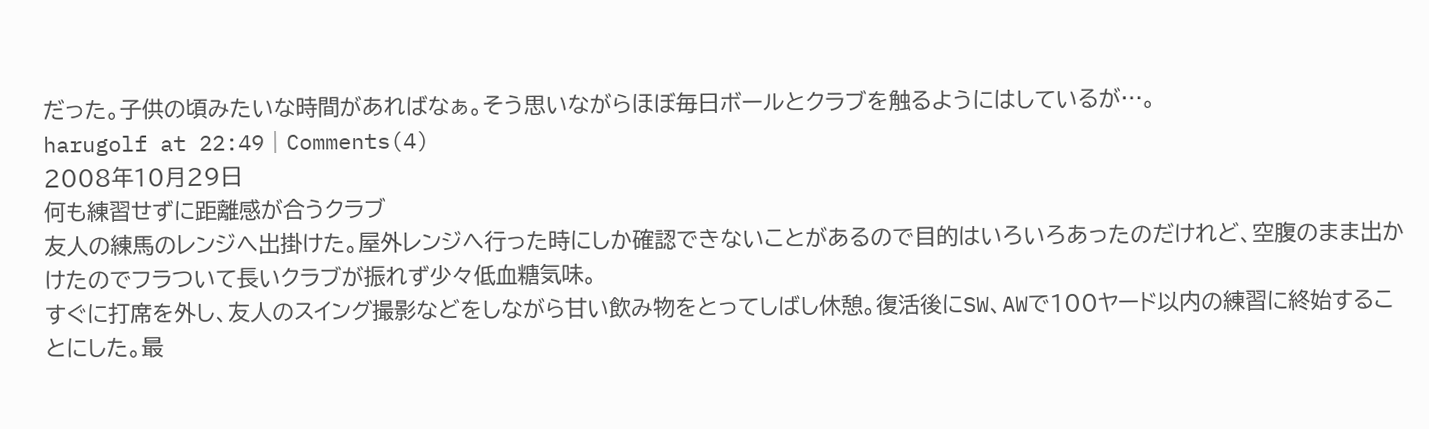だった。子供の頃みたいな時間があればなぁ。そう思いながらほぼ毎日ボールとクラブを触るようにはしているが…。
harugolf at 22:49│Comments(4)
2008年10月29日
何も練習せずに距離感が合うクラブ
友人の練馬のレンジへ出掛けた。屋外レンジへ行った時にしか確認できないことがあるので目的はいろいろあったのだけれど、空腹のまま出かけたのでフラついて長いクラブが振れず少々低血糖気味。
すぐに打席を外し、友人のスイング撮影などをしながら甘い飲み物をとってしばし休憩。復活後にSW、AWで100ヤード以内の練習に終始することにした。最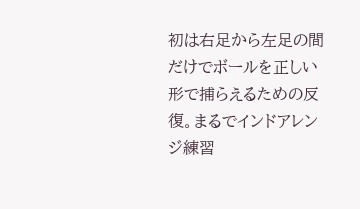初は右足から左足の間だけでボールを正しい形で捕らえるための反復。まるでインドアレンジ練習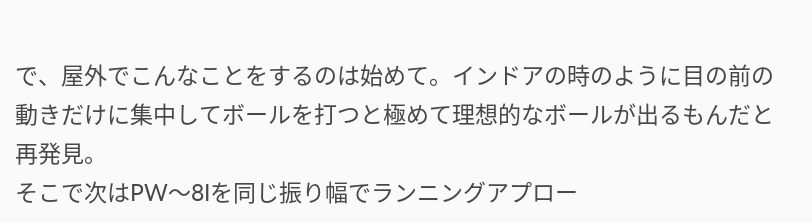で、屋外でこんなことをするのは始めて。インドアの時のように目の前の動きだけに集中してボールを打つと極めて理想的なボールが出るもんだと再発見。
そこで次はPW〜8Iを同じ振り幅でランニングアプロー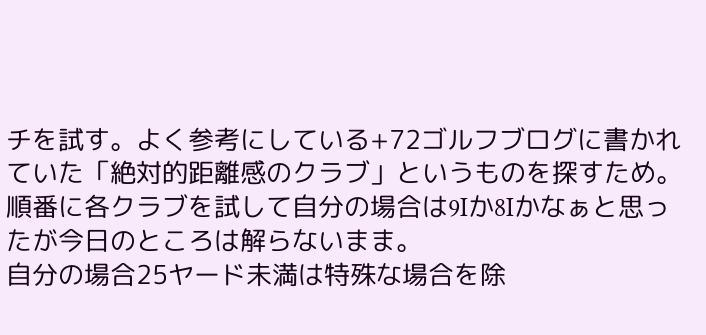チを試す。よく参考にしている+72ゴルフブログに書かれていた「絶対的距離感のクラブ」というものを探すため。順番に各クラブを試して自分の場合は9Iか8Iかなぁと思ったが今日のところは解らないまま。
自分の場合25ヤード未満は特殊な場合を除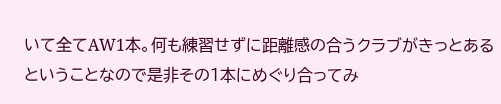いて全てAW1本。何も練習せずに距離感の合うクラブがきっとあるということなので是非その1本にめぐり合ってみ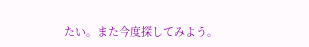たい。また今度探してみよう。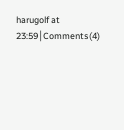harugolf at 23:59│Comments(4)